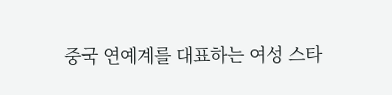중국 연예계를 대표하는 여성 스타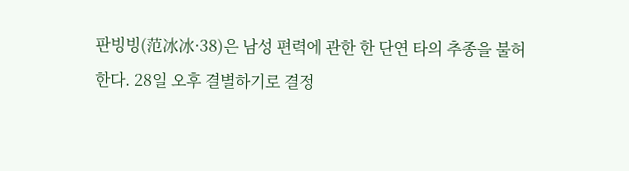판빙빙(范冰冰·38)은 남성 편력에 관한 한 단연 타의 추종을 불허한다. 28일 오후 결별하기로 결정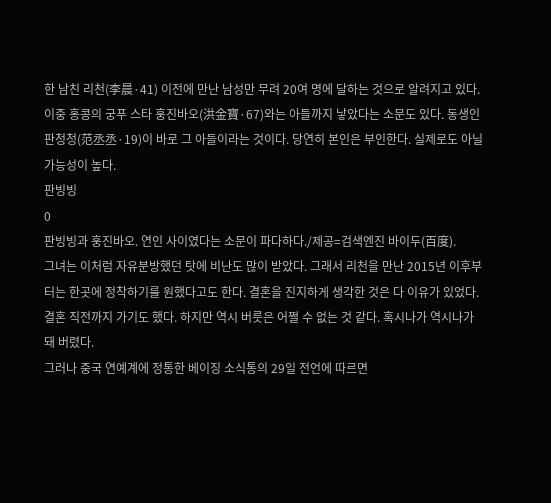한 남친 리천(李晨·41) 이전에 만난 남성만 무려 20여 명에 달하는 것으로 알려지고 있다. 이중 홍콩의 궁푸 스타 훙진바오(洪金寶·67)와는 아들까지 낳았다는 소문도 있다. 동생인 판청청(范丞丞·19)이 바로 그 아들이라는 것이다. 당연히 본인은 부인한다. 실제로도 아닐 가능성이 높다.
판빙빙
0
판빙빙과 훙진바오. 연인 사이였다는 소문이 파다하다./제공=검색엔진 바이두(百度).
그녀는 이처럼 자유분방했던 탓에 비난도 많이 받았다. 그래서 리천을 만난 2015년 이후부터는 한곳에 정착하기를 원했다고도 한다. 결혼을 진지하게 생각한 것은 다 이유가 있었다. 결혼 직전까지 가기도 했다. 하지만 역시 버릇은 어쩔 수 없는 것 같다. 혹시나가 역시나가 돼 버렸다.
그러나 중국 연예계에 정통한 베이징 소식통의 29일 전언에 따르면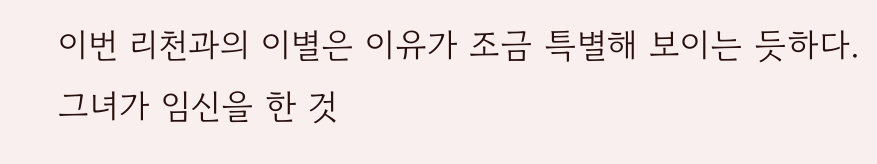이번 리천과의 이별은 이유가 조금 특별해 보이는 듯하다. 그녀가 임신을 한 것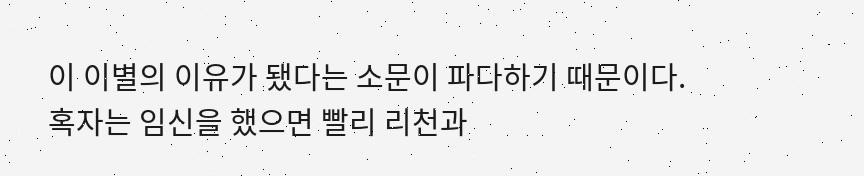이 이별의 이유가 됐다는 소문이 파다하기 때문이다. 혹자는 임신을 했으면 빨리 리천과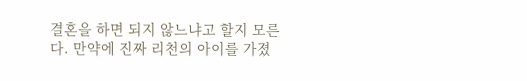결혼을 하면 되지 않느냐고 할지 모른다. 만약에 진짜 리천의 아이를 가졌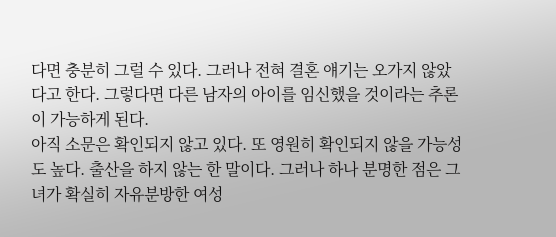다면 충분히 그럴 수 있다. 그러나 전혀 결혼 얘기는 오가지 않았다고 한다. 그렇다면 다른 남자의 아이를 임신했을 것이라는 추론이 가능하게 된다.
아직 소문은 확인되지 않고 있다. 또 영원히 확인되지 않을 가능성도 높다. 출산을 하지 않는 한 말이다. 그러나 하나 분명한 점은 그녀가 확실히 자유분방한 여성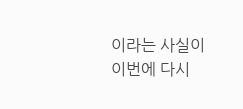이라는 사실이 이번에 다시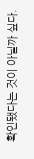확인됐다는 것이 아닐까 싶다.